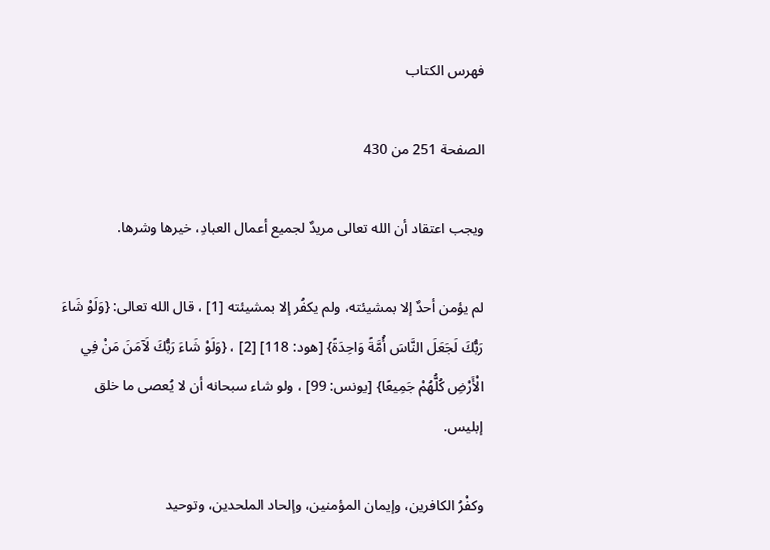فهرس الكتاب

الصفحة 251 من 430

ويجب اعتقاد أن الله تعالى مريدٌ لجميع أعمال العبادِ، خيرها وشرها.

لم يؤمن أحدٌ إلا بمشيئته، ولم يكفُر إلا بمشيئته [1] ، قال الله تعالى: {وَلَوْ شَاءَ رَبُّكَ لَجَعَلَ النَّاسَ أُمَّةً وَاحِدَةً} [هود: 118] [2] ، {وَلَوْ شَاءَ رَبُّكَ لَآمَنَ مَنْ فِي الْأَرْضِ كُلُّهُمْ جَمِيعًا} [يونس: 99] ، ولو شاء سبحانه أن لا يُعصى ما خلق إبليس.

وكفْرُ الكافرين، وإيمان المؤمنين، وإلحاد الملحدين، وتوحيد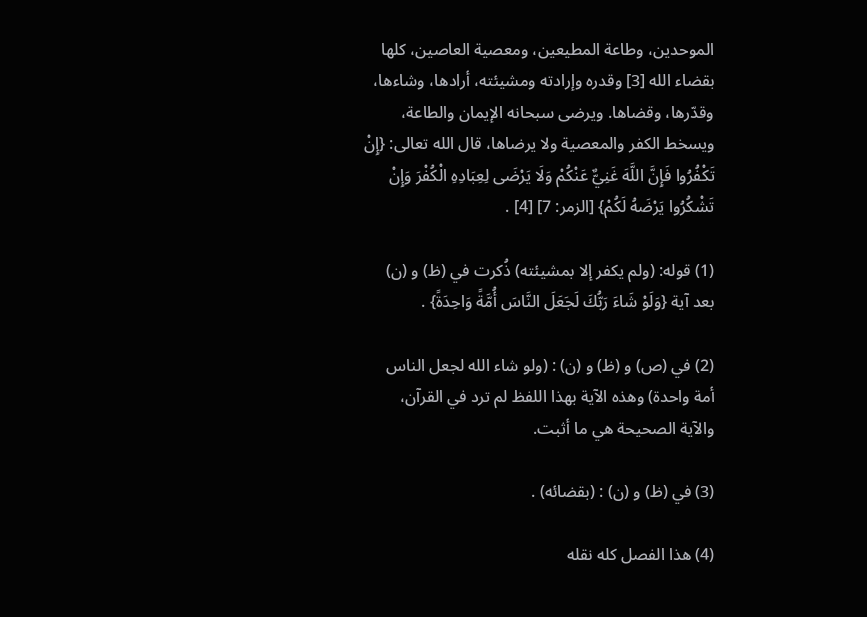الموحدين، وطاعة المطيعين، ومعصية العاصين، كلها بقضاء الله [3] وقدره وإرادته ومشيئته، أرادها، وشاءها، وقدّرها، وقضاها. ويرضى سبحانه الإيمان والطاعة، ويسخط الكفر والمعصية ولا يرضاها، قال الله تعالى: {إِنْ تَكْفُرُوا فَإِنَّ اللَّهَ غَنِيٌّ عَنْكُمْ وَلَا يَرْضَى لِعِبَادِهِ الْكُفْرَ وَإِنْ تَشْكُرُوا يَرْضَهُ لَكُمْ} [الزمر: 7] [4] .

(1) قوله: (ولم يكفر إلا بمشيئته) ذُكرت في (ظ) و (ن) بعد آية {وَلَوْ شَاءَ رَبُّكَ لَجَعَلَ النَّاسَ أُمَّةً وَاحِدَةً} .

(2) في (ص) و (ظ) و (ن) : (ولو شاء الله لجعل الناس أمة واحدة) وهذه الآية بهذا اللفظ لم ترد في القرآن، والآية الصحيحة هي ما أثبت.

(3) في (ظ) و (ن) : (بقضائه) .

(4) هذا الفصل كله نقله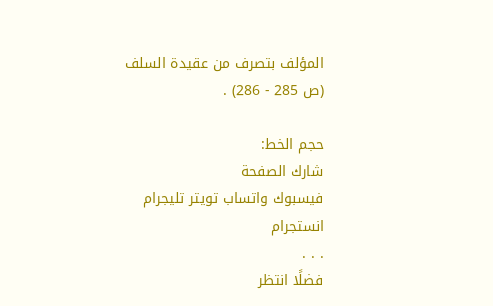المؤلف بتصرف من عقيدة السلف (ص 285 - 286) .

حجم الخط:
شارك الصفحة
فيسبوك واتساب تويتر تليجرام انستجرام
. . .
فضلًا انتظر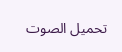تحميل الصوت